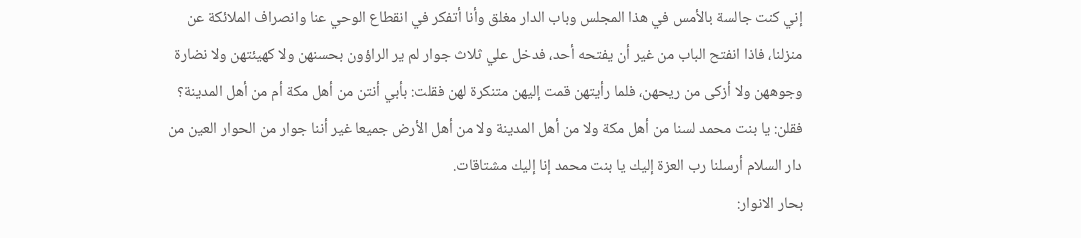إني كنت جالسة بالأمس في هذا المجلس وباب الدار مغلق وأنا أتفكر في انقطاع الوحي عنا وانصراف الملائكة عن منزلنا، فاذا انفتح الباب من غير أن يفتحه أحد، فدخل علي ثلاث جوار لم ير الراؤون بحسنهن ولا كهيئتهن ولا نضارة وجوههن ولا أزكى من ريحهن، فلما رأيتهن قمت إليهن متنكرة لهن فقلت: بأبي أنتن من أهل مكة أم من أهل المدينة؟ فقلن: يا بنت محمد لسنا من أهل مكة ولا من أهل المدينة ولا من أهل الأرض جميعا غير أننا جوار من الحوار العين من دار السلام أرسلنا رب العزة إليك يا بنت محمد إنا إليك مشتاقات.
بحار الانوار: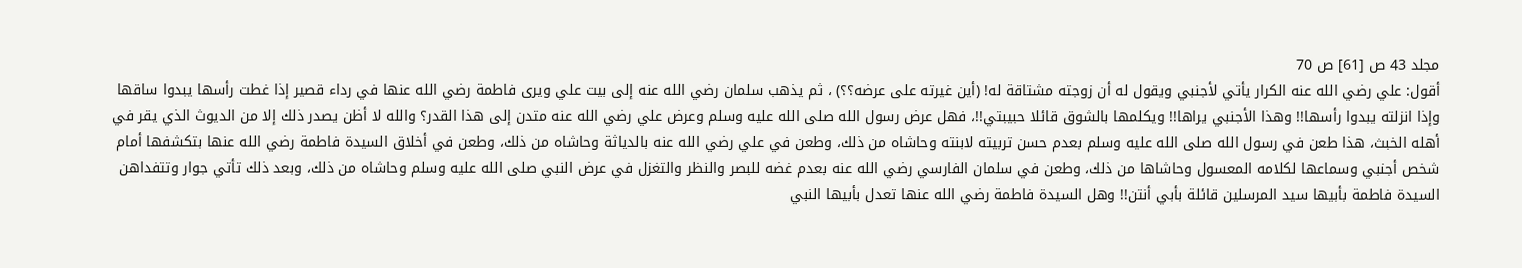مجلد 43 ص [61] ص 70
أقول: علي رضي الله عنه الكرار يأتي لأجنبي ويقول له أن زوجته مشتاقة له! (أين غيرته على عرضه؟؟) ، ثم يذهب سلمان رضي الله عنه إلى بيت علي ويرى فاطمة رضي الله عنها في رداء قصير إذا غطت رأسها يبدوا ساقها وإذا انزلته يبدوا رأسها!! وهذا الأجنبي يراها!! ويكلمها بالشوق قائلا حبيبتي!!، فهل عرض رسول الله صلى الله عليه وسلم وعرض علي رضي الله عنه متدن إلى هذا القدر؟ والله لا أظن يصدر ذلك إلا من الديوث الذي يقر في أهله الخبث، هذا طعن في رسول الله صلى الله عليه وسلم بعدم حسن تربيته لابنته وحاشاه من ذلك، وطعن في علي رضي الله عنه بالدياثة وحاشاه من ذلك، وطعن في أخلاق السيدة فاطمة رضي الله عنها بتكشفها أمام شخص أجنبي وسماعها لكلامه المعسول وحاشاها من ذلك، وطعن في سلمان الفارسي رضي الله عنه بعدم غضه للبصر والنظر والتغزل في عرض النبي صلى الله عليه وسلم وحاشاه من ذلك، وبعد ذلك تأتي جوار وتتفداهن السيدة فاطمة بأبيها سيد المرسلين قائلة بأبي أنتن!! وهل السيدة فاطمة رضي الله عنها تعدل بأبيها النبي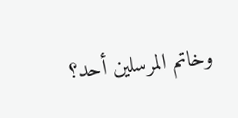وخاتم المرسلين أحد؟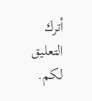أترك التعليق لكم.